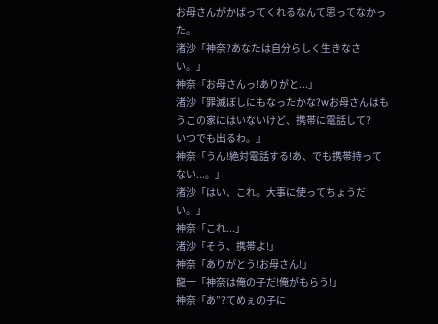お母さんがかばってくれるなんて思ってなかった。
渚沙「神奈?あなたは自分らしく生きなさい。」
神奈「お母さんっ!ありがと...」
渚沙「罪滅ぼしにもなったかな?wお母さんはもうこの家にはいないけど、携帯に電話して?
いつでも出るわ。」
神奈「うん!絶対電話する!あ、でも携帯持ってない...。」
渚沙「はい、これ。大事に使ってちょうだい。」
神奈「これ...」
渚沙「そう、携帯よ!」
神奈「ありがとう!お母さん!」
龍一「神奈は俺の子だ!俺がもらう!」
神奈「あ”?てめぇの子に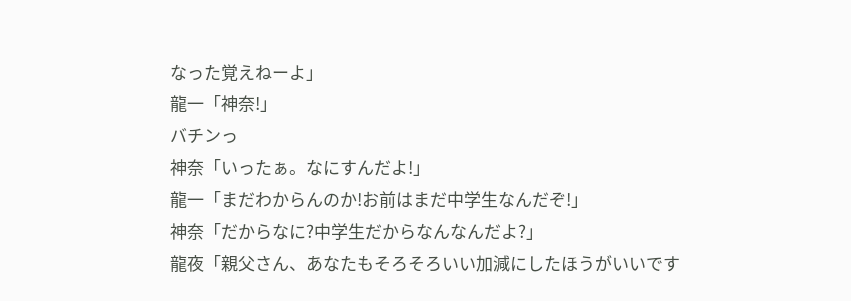なった覚えねーよ」
龍一「神奈!」
バチンっ
神奈「いったぁ。なにすんだよ!」
龍一「まだわからんのか!お前はまだ中学生なんだぞ!」
神奈「だからなに?中学生だからなんなんだよ?」
龍夜「親父さん、あなたもそろそろいい加減にしたほうがいいです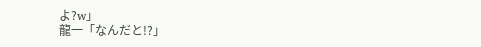よ?w」
龍一「なんだと!?」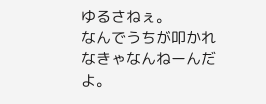ゆるさねぇ。
なんでうちが叩かれなきゃなんねーんだよ。